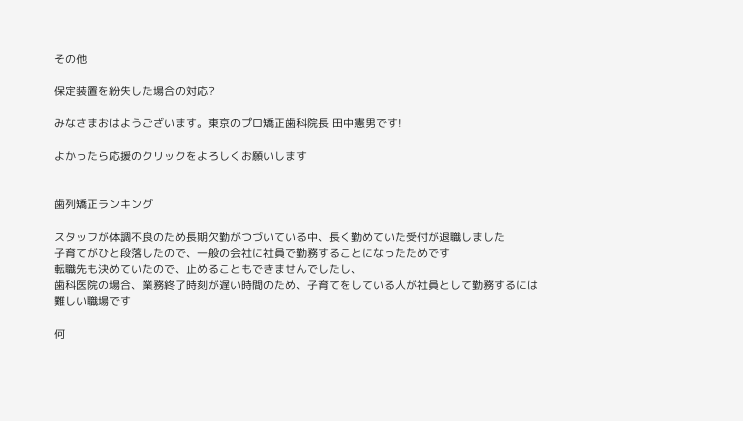その他

保定装置を紛失した場合の対応?

みなさまおはようございます。東京のプロ矯正歯科院長 田中憲男です!

よかったら応援のクリックをよろしくお願いします


歯列矯正ランキング

スタッフが体調不良のため長期欠勤がつづいている中、長く勤めていた受付が退職しました
子育てがひと段落したので、一般の会社に社員で勤務することになったためです
転職先も決めていたので、止めることもできませんでしたし、
歯科医院の場合、業務終了時刻が遅い時間のため、子育てをしている人が社員として勤務するには難しい職場です

何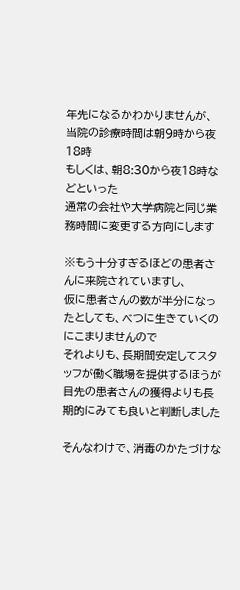年先になるかわかりませんが、
当院の診療時間は朝9時から夜18時
もしくは、朝8:30から夜18時などといった
通常の会社や大学病院と同じ業務時間に変更する方向にします

※もう十分すぎるほどの患者さんに来院されていますし、
仮に患者さんの数が半分になったとしても、べつに生きていくのにこまりませんので
それよりも、長期間安定してスタッフが働く職場を提供するほうが
目先の患者さんの獲得よりも長期的にみても良いと判断しました

そんなわけで、消毒のかたづけな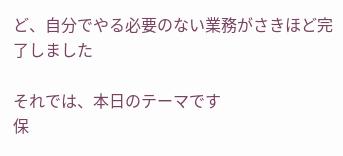ど、自分でやる必要のない業務がさきほど完了しました

それでは、本日のテーマです
保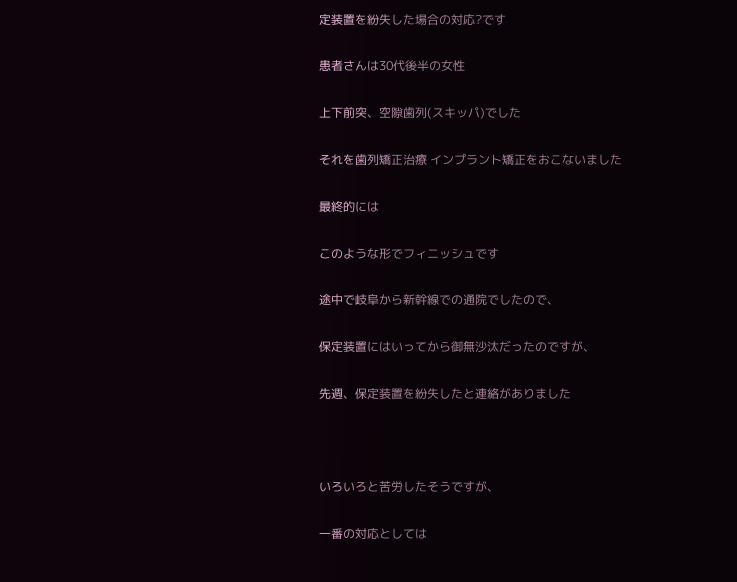定装置を紛失した場合の対応?です

患者さんは30代後半の女性

上下前突、空隙歯列(スキッパ)でした

それを歯列矯正治療 インプラント矯正をおこないました

最終的には

このような形でフィニッシュです

途中で岐阜から新幹線での通院でしたので、

保定装置にはいってから御無沙汰だったのですが、

先週、保定装置を紛失したと連絡がありました



いろいろと苦労したそうですが、

一番の対応としては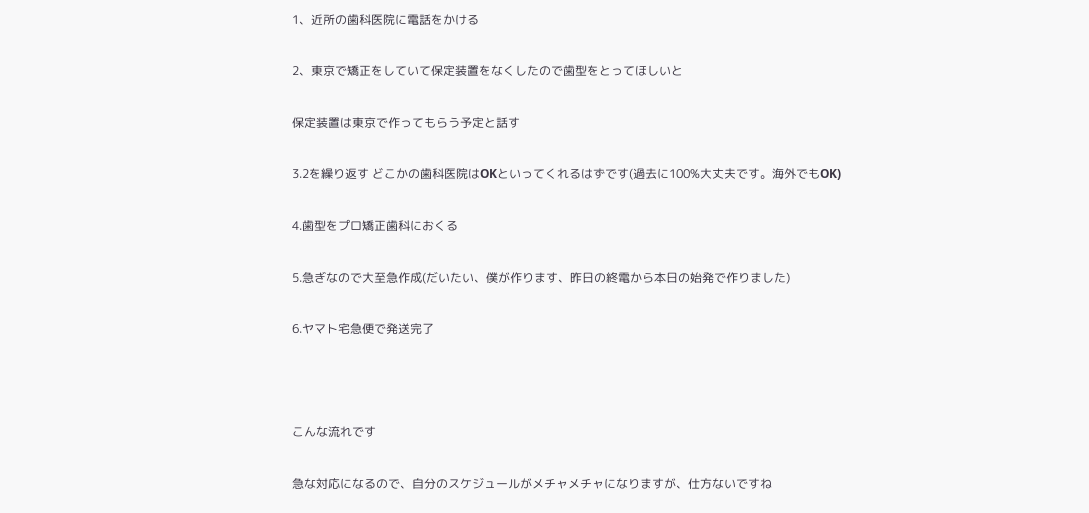1、近所の歯科医院に電話をかける

2、東京で矯正をしていて保定装置をなくしたので歯型をとってほしいと

保定装置は東京で作ってもらう予定と話す

3.2を繰り返す どこかの歯科医院はOKといってくれるはずです(過去に100%大丈夫です。海外でもOK)

4.歯型をプロ矯正歯科におくる

5.急ぎなので大至急作成(だいたい、僕が作ります、昨日の終電から本日の始発で作りました)

6.ヤマト宅急便で発送完了



こんな流れです

急な対応になるので、自分のスケジュールがメチャメチャになりますが、仕方ないですね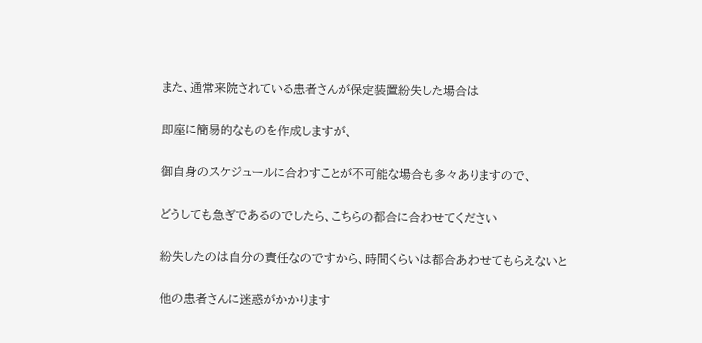また、通常来院されている患者さんが保定装置紛失した場合は

即座に簡易的なものを作成しますが、

御自身のスケジュールに合わすことが不可能な場合も多々ありますので、

どうしても急ぎであるのでしたら、こちらの都合に合わせてください

紛失したのは自分の責任なのですから、時間くらいは都合あわせてもらえないと

他の患者さんに迷惑がかかります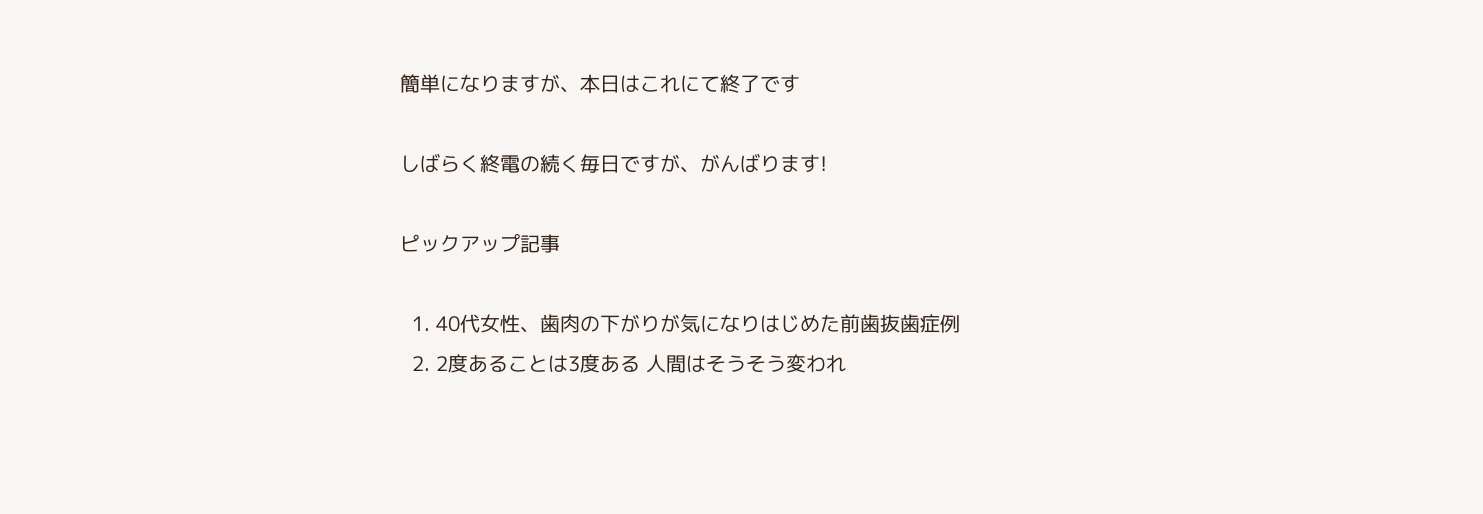簡単になりますが、本日はこれにて終了です

しばらく終電の続く毎日ですが、がんばります!

ピックアップ記事

  1. 40代女性、歯肉の下がりが気になりはじめた前歯抜歯症例
  2. 2度あることは3度ある 人間はそうそう変われ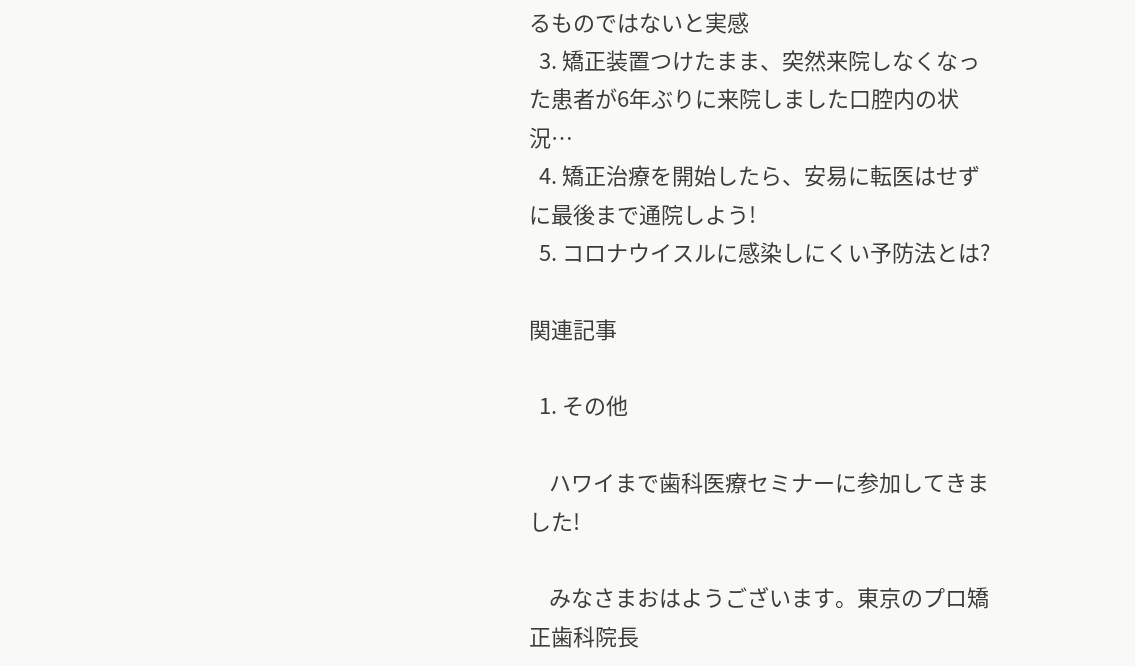るものではないと実感
  3. 矯正装置つけたまま、突然来院しなくなった患者が6年ぶりに来院しました口腔内の状況…
  4. 矯正治療を開始したら、安易に転医はせずに最後まで通院しよう!
  5. コロナウイスルに感染しにくい予防法とは?

関連記事

  1. その他

    ハワイまで歯科医療セミナーに参加してきました!

    みなさまおはようございます。東京のプロ矯正歯科院長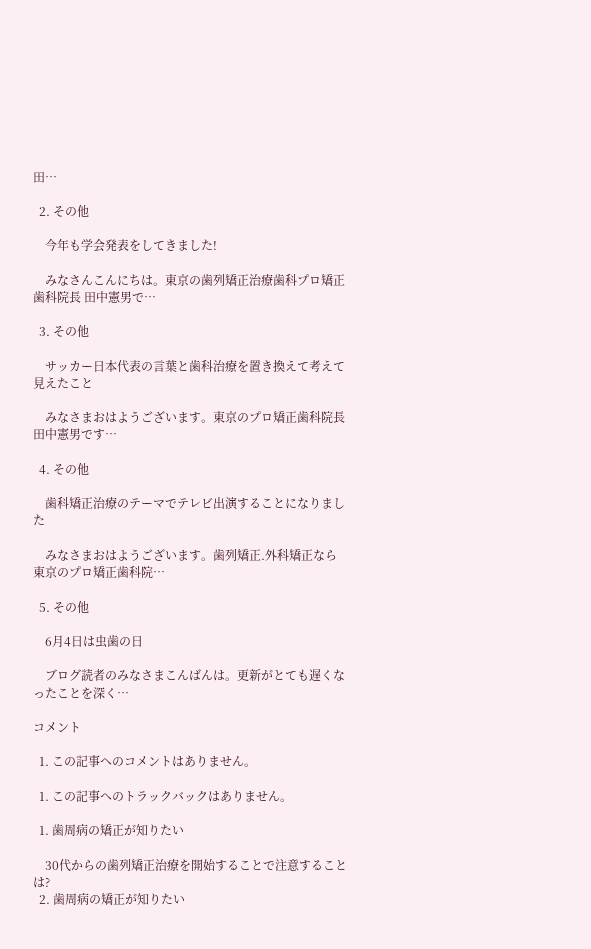田…

  2. その他

    今年も学会発表をしてきました!

    みなさんこんにちは。東京の歯列矯正治療歯科プロ矯正歯科院長 田中憲男で…

  3. その他

    サッカー日本代表の言葉と歯科治療を置き換えて考えて見えたこと

    みなさまおはようございます。東京のプロ矯正歯科院長 田中憲男です…

  4. その他

    歯科矯正治療のテーマでテレビ出演することになりました

    みなさまおはようございます。歯列矯正.外科矯正なら東京のプロ矯正歯科院…

  5. その他

    6月4日は虫歯の日

    ブログ読者のみなさまこんばんは。更新がとても遅くなったことを深く…

コメント

  1. この記事へのコメントはありません。

  1. この記事へのトラックバックはありません。

  1. 歯周病の矯正が知りたい

    30代からの歯列矯正治療を開始することで注意することは?
  2. 歯周病の矯正が知りたい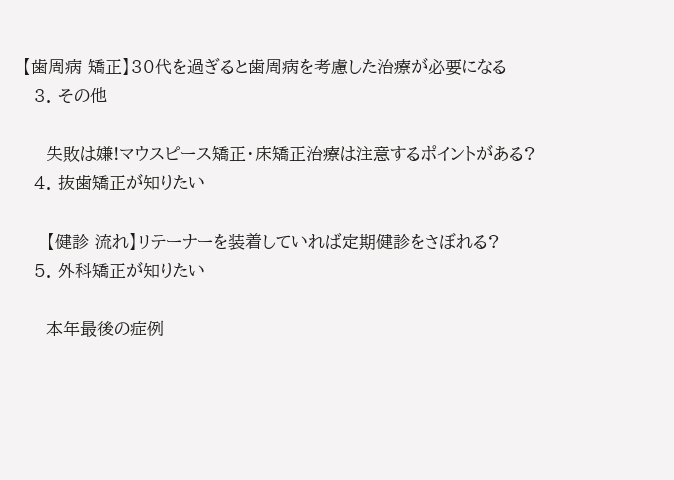【歯周病 矯正】30代を過ぎると歯周病を考慮した治療が必要になる
  3. その他

    失敗は嫌!マウスピース矯正・床矯正治療は注意するポイントがある?
  4. 抜歯矯正が知りたい

    【健診 流れ】リテーナーを装着していれば定期健診をさぼれる?
  5. 外科矯正が知りたい

    本年最後の症例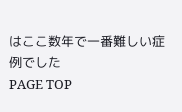はここ数年で一番難しい症例でした
PAGE TOP